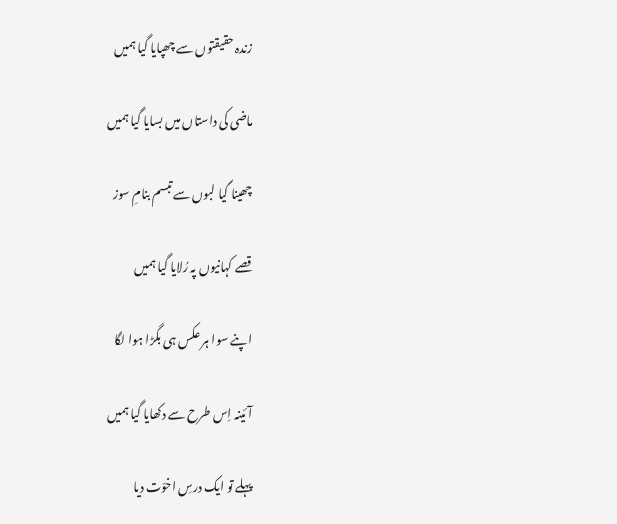زندہ حقیقتوں سے چھپایا گیا ہمیں

ماضی کی داستاں میں بسایا گیا ہمیں

چھینا گیا لبوں سے تبسم بنامِ سوز

قصے کہانیوں پہ رُلایا گیا ہمیں

اپنے سوا ہر عکس ہی بگڑا ہوا لگا

آئینہ اِس طرح سے دکھایا گیا ہمیں

پہلے تو ایک درسِ اخوّت دیا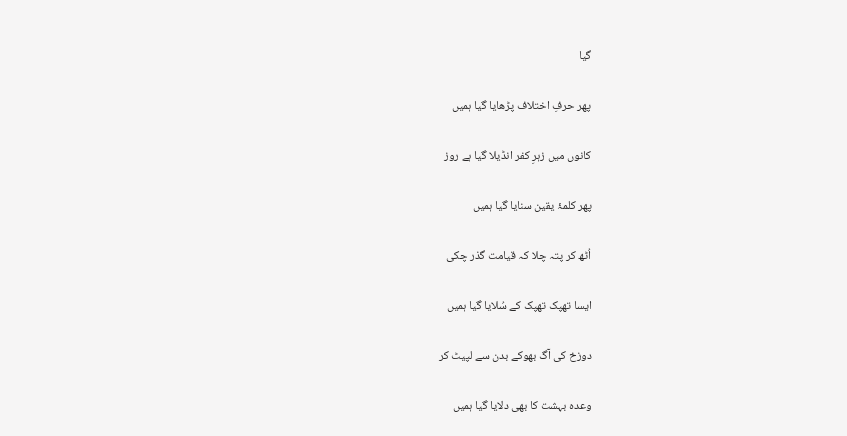گیا

پھر حرفِ اختلاف پڑھایا گیا ہمیں

کانوں میں زہرِ کفر انڈیلا گیا ہے روز

پھر کلمۂ یقین سنایا گیا ہمیں

اُٹھ کر پتہ چلا کہ قیامت گذر چکی

ایسا تھپک تھپک کے سُلایا گیا ہمیں

دوزخ کی آگ بھوکے بدن سے لپیٹ کر

وعدہ بہشت کا بھی دلایا گیا ہمیں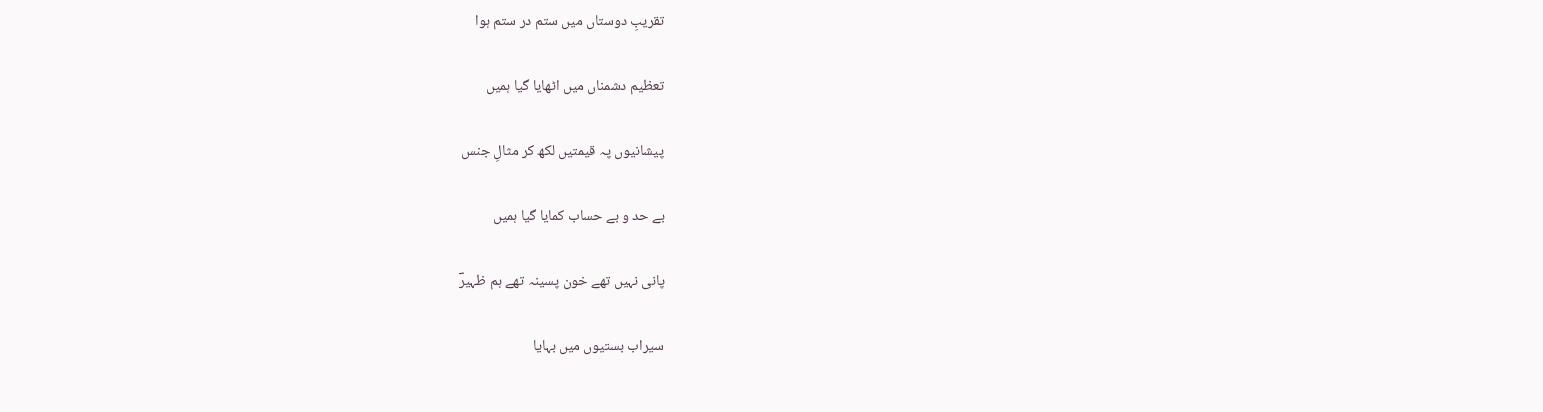تقریبِ دوستاں میں ستم در ستم ہوا

تعظیم دشمناں میں اٹھایا گیا ہمیں

پیشانیوں پہ قیمتیں لکھ کر مثالِ جنس

بے حد و بے حساب کمایا گیا ہمیں

پانی نہیں تھے خون پسینہ تھے ہم ظہیرؔ

سیراب بستیوں میں بہایا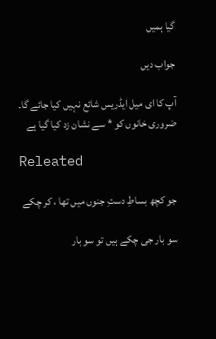گیا ہمیں

جواب دیں

آپ کا ای میل ایڈریس شائع نہیں کیا جائے گا۔ ضروری خانوں کو * سے نشان زد کیا گیا ہے

Releated

جو کچھ بساطِ دستِ جنوں میں تھا ، کر چکے

سو بار جی چکے ہیں تو سو بار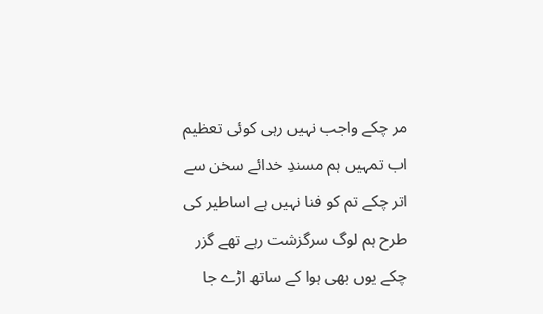مر چکے واجب نہیں رہی کوئی تعظیم اب تمہیں ہم مسندِ خدائے سخن سے اتر چکے تم کو فنا نہیں ہے اساطیر کی طرح ہم لوگ سرگزشت رہے تھے گزر چکے یوں بھی ہوا کے ساتھ اڑے جا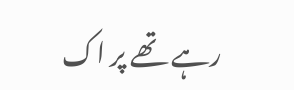رہے تھے پر اک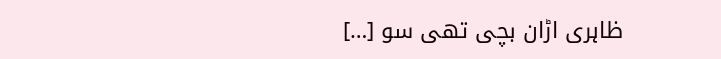ظاہری اڑان بچی تھی سو […]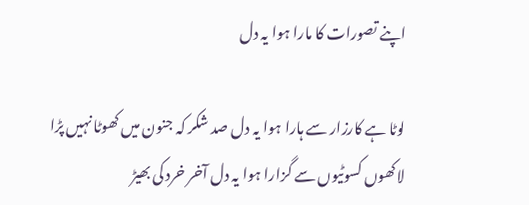اپنے تصورات کا مارا ہوا یہ دل

لوٹا ہے کارزار سے ہارا ہوا یہ دل صد شکر کہ جنون میں کھوٹا نہیں پڑا لاکھوں کسوٹیوں سے گزارا ہوا یہ دل آخر خرد کی بھیڑ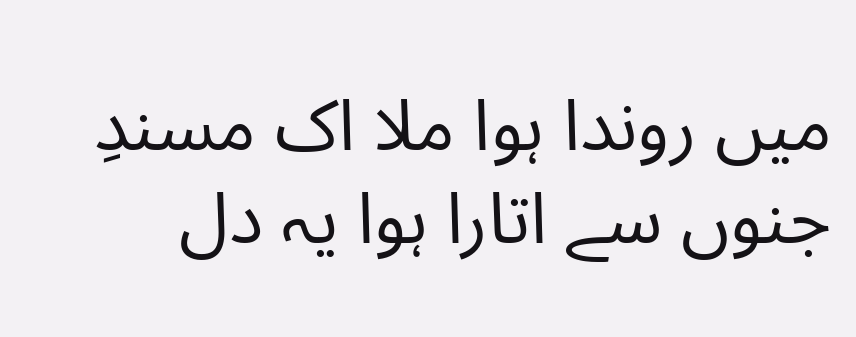میں روندا ہوا ملا اک مسندِ جنوں سے اتارا ہوا یہ دل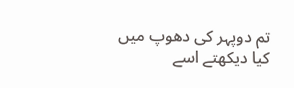تم دوپہر کی دھوپ میں کیا دیکھتے اسے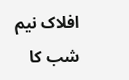افلاک نیم شب کا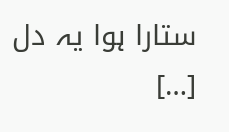ستارا ہوا یہ دل […]